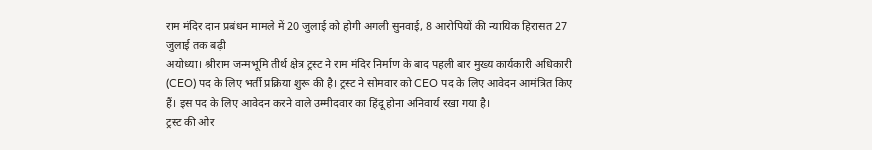राम मंदिर दान प्रबंधन मामले में 20 जुलाई को होगी अगली सुनवाई, 8 आरोपियों की न्यायिक हिरासत 27 जुलाई तक बढ़ी
अयोध्या। श्रीराम जन्मभूमि तीर्थ क्षेत्र ट्रस्ट ने राम मंदिर निर्माण के बाद पहली बार मुख्य कार्यकारी अधिकारी (CEO) पद के लिए भर्ती प्रक्रिया शुरू की है। ट्रस्ट ने सोमवार को CEO पद के लिए आवेदन आमंत्रित किए हैं। इस पद के लिए आवेदन करने वाले उम्मीदवार का हिंदू होना अनिवार्य रखा गया है।
ट्रस्ट की ओर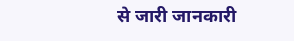से जारी जानकारी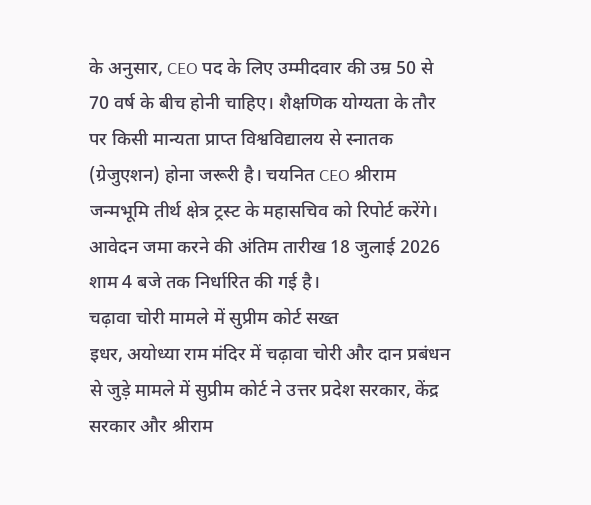के अनुसार, CEO पद के लिए उम्मीदवार की उम्र 50 से 70 वर्ष के बीच होनी चाहिए। शैक्षणिक योग्यता के तौर पर किसी मान्यता प्राप्त विश्वविद्यालय से स्नातक (ग्रेजुएशन) होना जरूरी है। चयनित CEO श्रीराम जन्मभूमि तीर्थ क्षेत्र ट्रस्ट के महासचिव को रिपोर्ट करेंगे। आवेदन जमा करने की अंतिम तारीख 18 जुलाई 2026 शाम 4 बजे तक निर्धारित की गई है।
चढ़ावा चोरी मामले में सुप्रीम कोर्ट सख्त
इधर, अयोध्या राम मंदिर में चढ़ावा चोरी और दान प्रबंधन से जुड़े मामले में सुप्रीम कोर्ट ने उत्तर प्रदेश सरकार, केंद्र सरकार और श्रीराम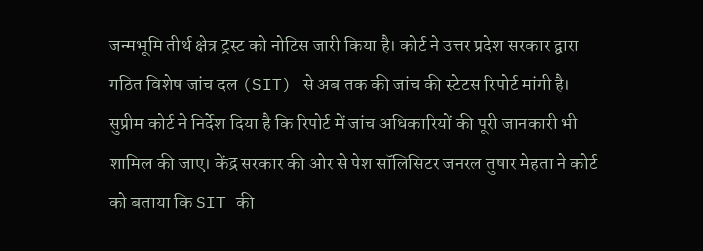जन्मभूमि तीर्थ क्षेत्र ट्रस्ट को नोटिस जारी किया है। कोर्ट ने उत्तर प्रदेश सरकार द्वारा गठित विशेष जांच दल (SIT) से अब तक की जांच की स्टेटस रिपोर्ट मांगी है।
सुप्रीम कोर्ट ने निर्देश दिया है कि रिपोर्ट में जांच अधिकारियों की पूरी जानकारी भी शामिल की जाए। केंद्र सरकार की ओर से पेश सॉलिसिटर जनरल तुषार मेहता ने कोर्ट को बताया कि SIT की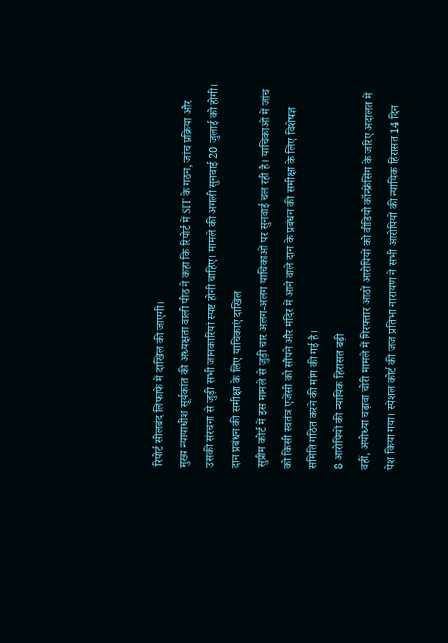रिपोर्ट सीलबंद लिफाफे में दाखिल की जाएगी।
मुख्य न्यायाधीश सूर्यकांत की अध्यक्षता वाली पीठ ने कहा कि रिपोर्ट में SIT के गठन, जांच प्रक्रिया और उसकी संरचना से जुड़ी सभी जानकारियां स्पष्ट होनी चाहिए। मामले की अगली सुनवाई 20 जुलाई को होगी।
दान प्रबंधन की समीक्षा के लिए याचिकाएं दाखिल
सुप्रीम कोर्ट में इस मामले से जुड़ी चार अलग-अलग याचिकाओं पर सुनवाई चल रही है। याचिकाओं में जांच को किसी स्वतंत्र एजेंसी को सौंपने और मंदिर में आने वाले दान के प्रबंधन की समीक्षा के लिए विशेषज्ञ समिति गठित करने की मांग की गई है।
8 आरोपियों की न्यायिक हिरासत बढ़ी
वहीं, अयोध्या चढ़ावा चोरी मामले में गिरफ्तार आठों आरोपियों को वीडियो कॉन्फ्रेंसिंग के जरिए अदालत में पेश किया गया। स्पेशल कोर्ट की जज प्रतिभा नारायण ने सभी आरोपियों की न्यायिक हिरासत 14 दिन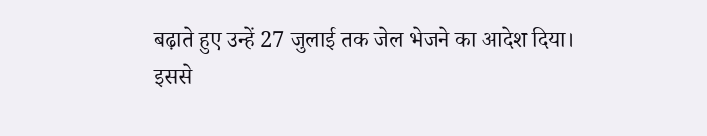बढ़ाते हुए उन्हें 27 जुलाई तक जेल भेजने का आदेश दिया।
इससे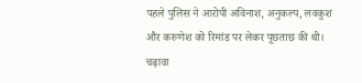पहले पुलिस ने आरोपी अविनाश, अनुकल्प, लवकुश और करुणेश को रिमांड पर लेकर पूछताछ की थी। चढ़ावा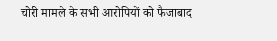चोरी मामले के सभी आरोपियों को फैजाबाद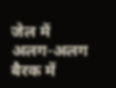जेल में अलग-अलग बैरक में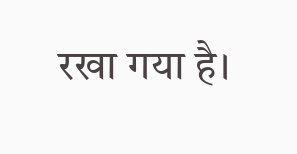रखा गया है।